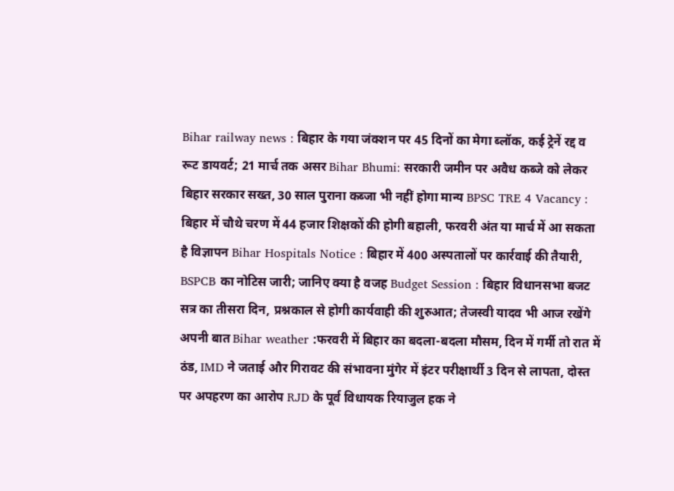Bihar railway news : बिहार के गया जंक्शन पर 45 दिनों का मेगा ब्लॉक, कई ट्रेनें रद्द व रूट डायवर्ट; 21 मार्च तक असर Bihar Bhumi: सरकारी जमीन पर अवैध कब्जे को लेकर बिहार सरकार सख्त, 30 साल पुराना कब्जा भी नहीं होगा मान्य BPSC TRE 4 Vacancy : बिहार में चौथे चरण में 44 हजार शिक्षकों की होगी बहाली, फरवरी अंत या मार्च में आ सकता है विज्ञापन Bihar Hospitals Notice : बिहार में 400 अस्पतालों पर कार्रवाई की तैयारी, BSPCB का नोटिस जारी; जानिए क्या है वजह Budget Session : बिहार विधानसभा बजट सत्र का तीसरा दिन, प्रश्नकाल से होगी कार्यवाही की शुरुआत; तेजस्वी यादव भी आज रखेंगे अपनी बात Bihar weather :फरवरी में बिहार का बदला-बदला मौसम, दिन में गर्मी तो रात में ठंड, IMD ने जताई और गिरावट की संभावना मुंगेर में इंटर परीक्षार्थी 3 दिन से लापता, दोस्त पर अपहरण का आरोप RJD के पूर्व विधायक रियाजुल हक ने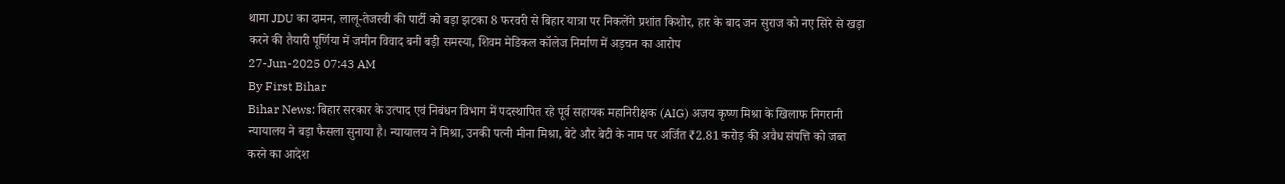थामा JDU का दामन, लालू-तेजस्वी की पार्टी को बड़ा झटका 8 फरवरी से बिहार यात्रा पर निकलेंगे प्रशांत किशोर, हार के बाद जन सुराज को नए सिरे से खड़ा करने की तैयारी पूर्णिया में जमीन विवाद बनी बड़ी समस्या, शिवम मेडिकल कॉलेज निर्माण में अड़चन का आरोप
27-Jun-2025 07:43 AM
By First Bihar
Bihar News: बिहार सरकार के उत्पाद एवं निबंधन विभाग में पदस्थापित रहे पूर्व सहायक महानिरीक्षक (AIG) अजय कृष्ण मिश्रा के खिलाफ निगरानी न्यायालय ने बड़ा फैसला सुनाया है। न्यायालय ने मिश्रा, उनकी पत्नी मीना मिश्रा, बेटे और बेटी के नाम पर अर्जित ₹2.81 करोड़ की अवैध संपत्ति को जब्त करने का आदेश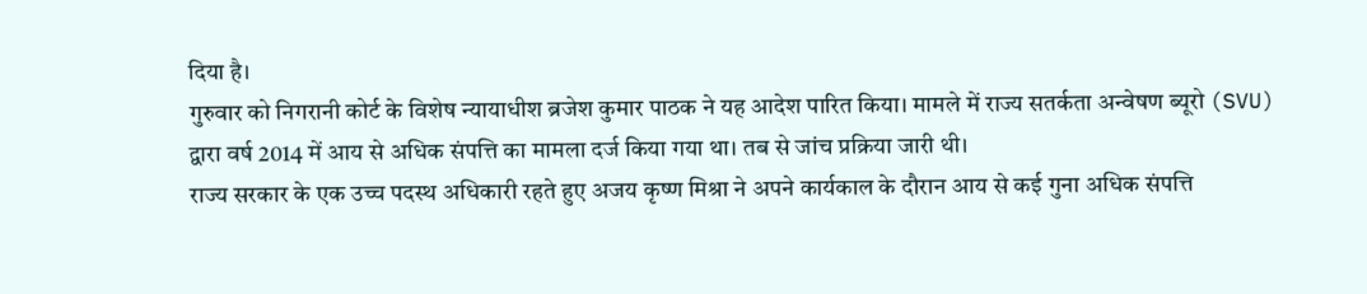दिया है।
गुरुवार को निगरानी कोर्ट के विशेष न्यायाधीश ब्रजेश कुमार पाठक ने यह आदेश पारित किया। मामले में राज्य सतर्कता अन्वेषण ब्यूरो (SVU) द्वारा वर्ष 2014 में आय से अधिक संपत्ति का मामला दर्ज किया गया था। तब से जांच प्रक्रिया जारी थी।
राज्य सरकार के एक उच्च पदस्थ अधिकारी रहते हुए अजय कृष्ण मिश्रा ने अपने कार्यकाल के दौरान आय से कई गुना अधिक संपत्ति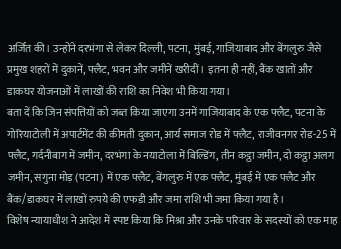अर्जित की। उन्होंने दरभंगा से लेकर दिल्ली, पटना, मुंबई, गाजियाबाद और बेंगलुरु जैसे प्रमुख शहरों में दुकानें, फ्लैट, भवन और जमीनें खरीदीं। इतना ही नहीं, बैंक खातों और डाकघर योजनाओं में लाखों की राशि का निवेश भी किया गया।
बता दें कि जिन संपत्तियों को जब्त किया जाएगा उनमें गाजियाबाद के एक फ्लैट, पटना के गोरियाटोली में अपार्टमेंट की कीमती दुकान, आर्य समाज रोड में फ्लैट, राजीवनगर रोड-25 में फ्लैट, गर्दनीबाग में जमीन, दरभंगा के नयाटोला में बिल्डिंग, तीन कट्ठा जमीन, दो कट्ठा अलग जमीन, सगुना मोड़ (पटना) में एक फ्लैट, बेंगलुरु में एक फ्लैट, मुंबई में एक फ्लैट और बैंक/डाकघर में लाखों रुपये की एफडी और जमा राशि भी जमा किया गया है।
विशेष न्यायाधीश ने आदेश में स्पष्ट किया कि मिश्रा और उनके परिवार के सदस्यों को एक माह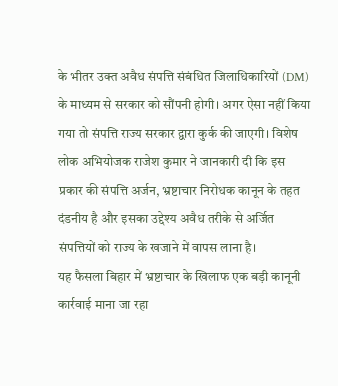के भीतर उक्त अवैध संपत्ति संबंधित जिलाधिकारियों (DM) के माध्यम से सरकार को सौंपनी होगी। अगर ऐसा नहीं किया गया तो संपत्ति राज्य सरकार द्वारा कुर्क की जाएगी। विशेष लोक अभियोजक राजेश कुमार ने जानकारी दी कि इस प्रकार की संपत्ति अर्जन, भ्रष्टाचार निरोधक कानून के तहत दंडनीय है और इसका उद्देश्य अवैध तरीके से अर्जित संपत्तियों को राज्य के खजाने में वापस लाना है।
यह फैसला बिहार में भ्रष्टाचार के खिलाफ एक बड़ी कानूनी कार्रवाई माना जा रहा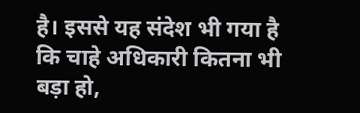है। इससे यह संदेश भी गया है कि चाहे अधिकारी कितना भी बड़ा हो,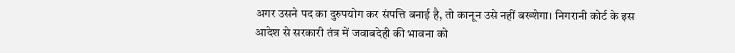अगर उसने पद का दुरुपयोग कर संपत्ति बनाई है, तो कानून उसे नहीं बख्शेगा। निगरानी कोर्ट के इस आदेश से सरकारी तंत्र में जवाबदेही की भावना को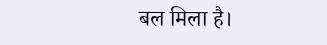बल मिला है।